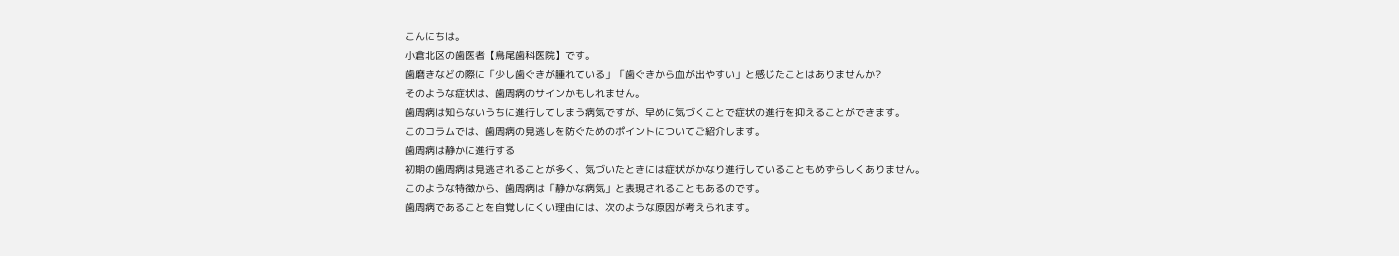こんにちは。
小倉北区の歯医者【鳥尾歯科医院】です。
歯磨きなどの際に「少し歯ぐきが腫れている」「歯ぐきから血が出やすい」と感じたことはありませんか?
そのような症状は、歯周病のサインかもしれません。
歯周病は知らないうちに進行してしまう病気ですが、早めに気づくことで症状の進行を抑えることができます。
このコラムでは、歯周病の見逃しを防ぐためのポイントについてご紹介します。
歯周病は静かに進行する
初期の歯周病は見逃されることが多く、気づいたときには症状がかなり進行していることもめずらしくありません。
このような特徴から、歯周病は「静かな病気」と表現されることもあるのです。
歯周病であることを自覚しにくい理由には、次のような原因が考えられます。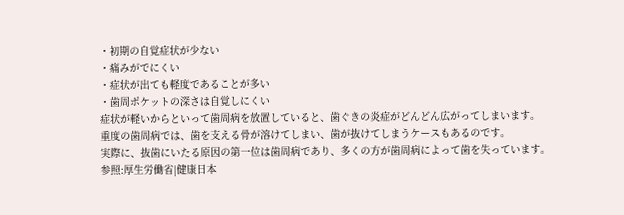・初期の自覚症状が少ない
・痛みがでにくい
・症状が出ても軽度であることが多い
・歯周ポケットの深さは自覚しにくい
症状が軽いからといって歯周病を放置していると、歯ぐきの炎症がどんどん広がってしまいます。
重度の歯周病では、歯を支える骨が溶けてしまい、歯が抜けてしまうケースもあるのです。
実際に、抜歯にいたる原因の第一位は歯周病であり、多くの方が歯周病によって歯を失っています。
参照:厚生労働省|健康日本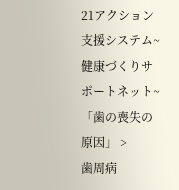21アクション支援システム~健康づくりサポートネット~「歯の喪失の原因」 >
歯周病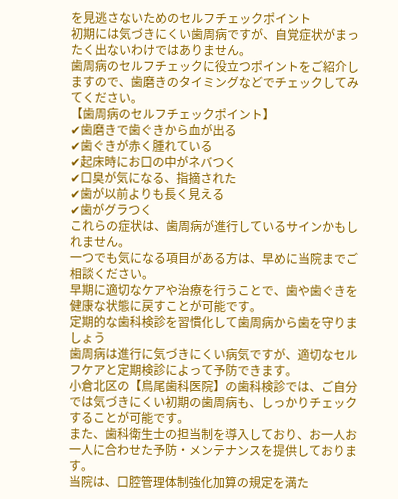を見逃さないためのセルフチェックポイント
初期には気づきにくい歯周病ですが、自覚症状がまったく出ないわけではありません。
歯周病のセルフチェックに役立つポイントをご紹介しますので、歯磨きのタイミングなどでチェックしてみてください。
【歯周病のセルフチェックポイント】
✔歯磨きで歯ぐきから血が出る
✔歯ぐきが赤く腫れている
✔起床時にお口の中がネバつく
✔口臭が気になる、指摘された
✔歯が以前よりも長く見える
✔歯がグラつく
これらの症状は、歯周病が進行しているサインかもしれません。
一つでも気になる項目がある方は、早めに当院までご相談ください。
早期に適切なケアや治療を行うことで、歯や歯ぐきを健康な状態に戻すことが可能です。
定期的な歯科検診を習慣化して歯周病から歯を守りましょう
歯周病は進行に気づきにくい病気ですが、適切なセルフケアと定期検診によって予防できます。
小倉北区の【鳥尾歯科医院】の歯科検診では、ご自分では気づきにくい初期の歯周病も、しっかりチェックすることが可能です。
また、歯科衛生士の担当制を導入しており、お一人お一人に合わせた予防・メンテナンスを提供しております。
当院は、口腔管理体制強化加算の規定を満た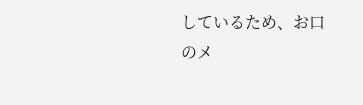しているため、お口のメ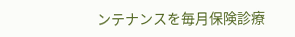ンテナンスを毎月保険診療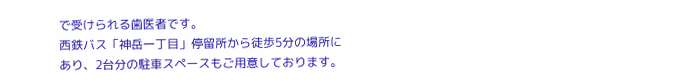で受けられる歯医者です。
西鉄バス「神岳一丁目」停留所から徒歩5分の場所にあり、2台分の駐車スペースもご用意しております。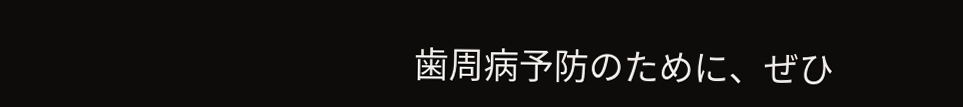歯周病予防のために、ぜひ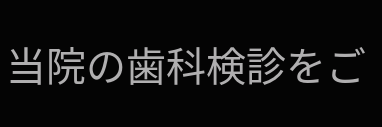当院の歯科検診をご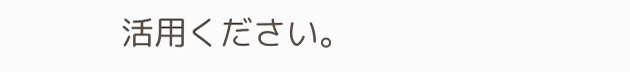活用ください。